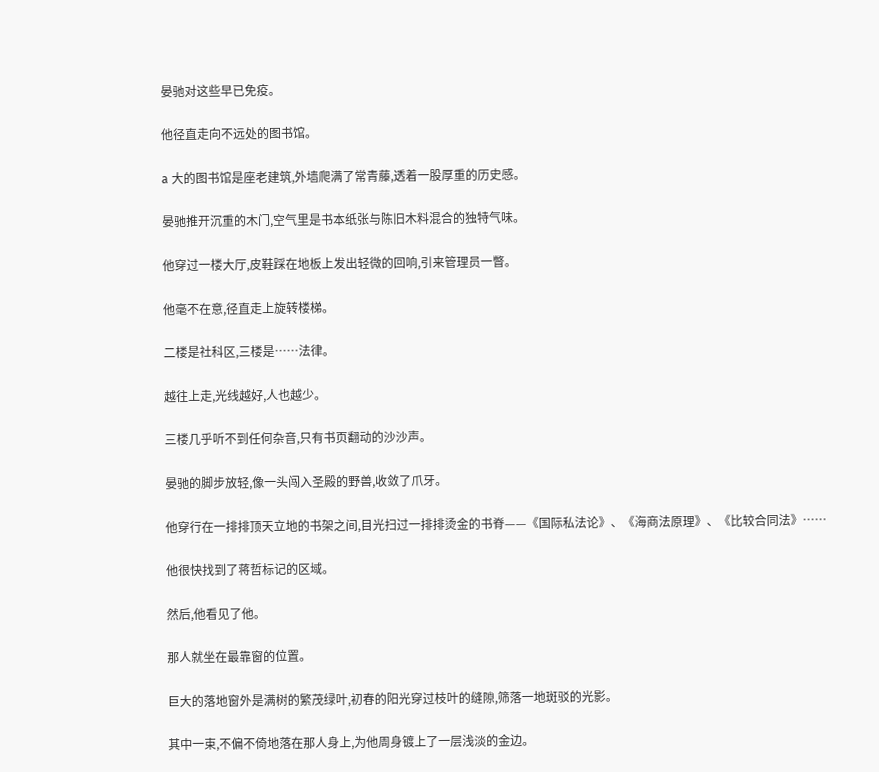晏驰对这些早已免疫。

他径直走向不远处的图书馆。

a 大的图书馆是座老建筑,外墙爬满了常青藤,透着一股厚重的历史感。

晏驰推开沉重的木门,空气里是书本纸张与陈旧木料混合的独特气味。

他穿过一楼大厅,皮鞋踩在地板上发出轻微的回响,引来管理员一瞥。

他毫不在意,径直走上旋转楼梯。

二楼是社科区,三楼是……法律。

越往上走,光线越好,人也越少。

三楼几乎听不到任何杂音,只有书页翻动的沙沙声。

晏驰的脚步放轻,像一头闯入圣殿的野兽,收敛了爪牙。

他穿行在一排排顶天立地的书架之间,目光扫过一排排烫金的书脊——《国际私法论》、《海商法原理》、《比较合同法》……

他很快找到了蒋哲标记的区域。

然后,他看见了他。

那人就坐在最靠窗的位置。

巨大的落地窗外是满树的繁茂绿叶,初春的阳光穿过枝叶的缝隙,筛落一地斑驳的光影。

其中一束,不偏不倚地落在那人身上,为他周身镀上了一层浅淡的金边。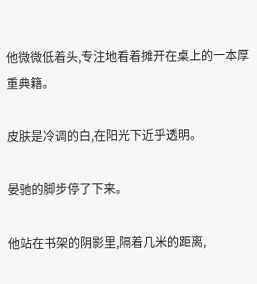他微微低着头,专注地看着摊开在桌上的一本厚重典籍。

皮肤是冷调的白,在阳光下近乎透明。

晏驰的脚步停了下来。

他站在书架的阴影里,隔着几米的距离,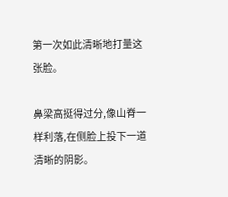第一次如此清晰地打量这张脸。

鼻梁高挺得过分,像山脊一样利落,在侧脸上投下一道清晰的阴影。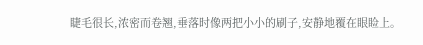睫毛很长,浓密而卷翘,垂落时像两把小小的刷子,安静地覆在眼睑上。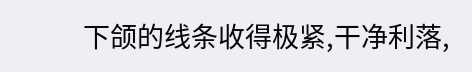下颌的线条收得极紧,干净利落,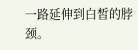一路延伸到白皙的脖颈。